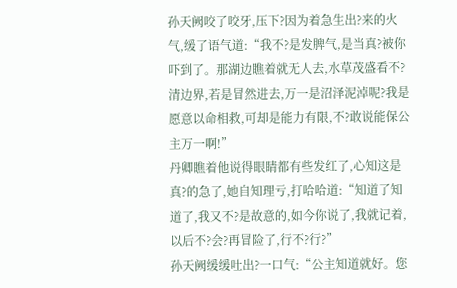孙天阙咬了咬牙,压下?因为着急生出?来的火气,缓了语气道:“我不?是发脾气,是当真?被你吓到了。那湖边瞧着就无人去,水草茂盛看不?清边界,若是冒然进去,万一是沼泽泥淖呢?我是愿意以命相救,可却是能力有限,不?敢说能保公主万一啊!”
丹卿瞧着他说得眼睛都有些发红了,心知这是真?的急了,她自知理亏,打哈哈道:“知道了知道了,我又不?是故意的,如今你说了,我就记着,以后不?会?再冒险了,行不?行?”
孙天阙缓缓吐出?一口气:“公主知道就好。您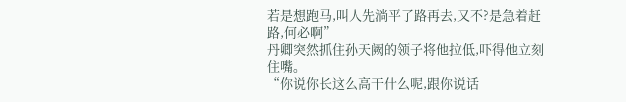若是想跑马,叫人先淌平了路再去,又不?是急着赶路,何必啊”
丹卿突然抓住孙天阙的领子将他拉低,吓得他立刻住嘴。
“你说你长这么高干什么呢,跟你说话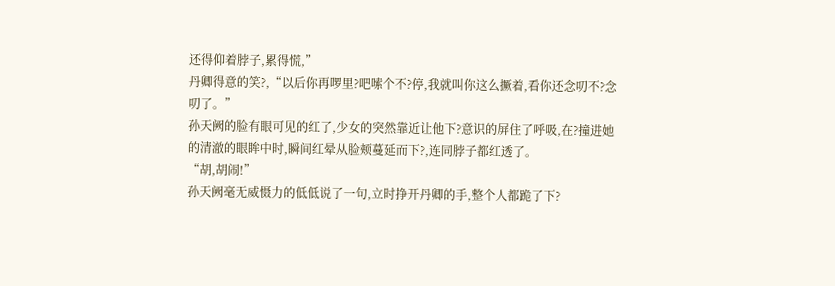还得仰着脖子,累得慌,”
丹卿得意的笑?,“以后你再啰里?吧嗦个不?停,我就叫你这么撅着,看你还念叨不?念叨了。”
孙天阙的脸有眼可见的红了,少女的突然靠近让他下?意识的屏住了呼吸,在?撞进她的清澈的眼眸中时,瞬间红晕从脸颊蔓延而下?,连同脖子都红透了。
“胡,胡闹!”
孙天阙毫无威慑力的低低说了一句,立时挣开丹卿的手,整个人都跪了下?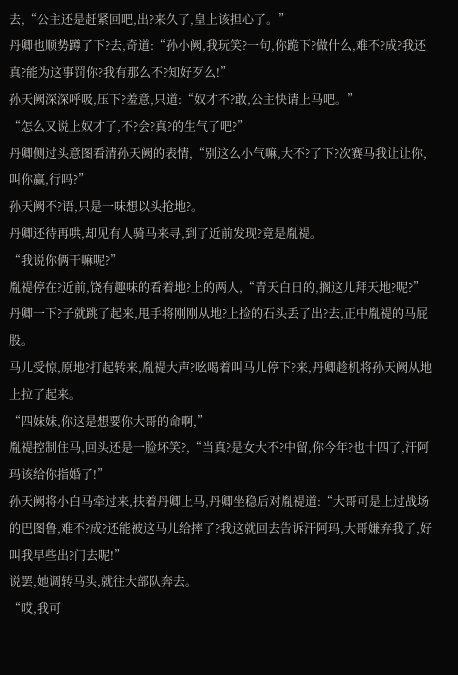去,“公主还是赶紧回吧,出?来久了,皇上该担心了。”
丹卿也顺势蹲了下?去,奇道:“孙小阙,我玩笑?一句,你跪下?做什么,难不?成?我还真?能为这事罚你?我有那么不?知好歹么!”
孙天阙深深呼吸,压下?羞意,只道:“奴才不?敢,公主快请上马吧。”
“怎么又说上奴才了,不?会?真?的生气了吧?”
丹卿侧过头意图看清孙天阙的表情,“别这么小气嘛,大不?了下?次赛马我让让你,叫你赢,行吗?”
孙天阙不?语,只是一味想以头抢地?。
丹卿还待再哄,却见有人骑马来寻,到了近前发现?竟是胤禔。
“我说你俩干嘛呢?”
胤禔停在?近前,饶有趣味的看着地?上的两人,“青天白日的,搁这儿拜天地?呢?”
丹卿一下?子就跳了起来,甩手将刚刚从地?上捡的石头丢了出?去,正中胤禔的马屁股。
马儿受惊,原地?打起转来,胤禔大声?吆喝着叫马儿停下?来,丹卿趁机将孙天阙从地上拉了起来。
“四妹妹,你这是想要你大哥的命啊,”
胤禔控制住马,回头还是一脸坏笑?,“当真?是女大不?中留,你今年?也十四了,汗阿玛该给你指婚了!”
孙天阙将小白马牵过来,扶着丹卿上马,丹卿坐稳后对胤禔道:“大哥可是上过战场的巴图鲁,难不?成?还能被这马儿给摔了?我这就回去告诉汗阿玛,大哥嫌弃我了,好叫我早些出?门去呢!”
说罢,她调转马头,就往大部队奔去。
“哎,我可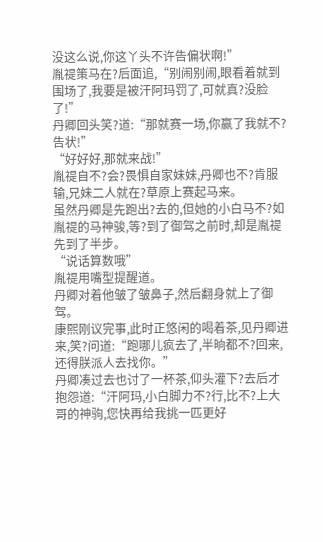没这么说,你这丫头不许告偏状啊!”
胤禔策马在?后面追,“别闹别闹,眼看着就到围场了,我要是被汗阿玛罚了,可就真?没脸了!”
丹卿回头笑?道:“那就赛一场,你赢了我就不?告状!”
“好好好,那就来战!”
胤禔自不?会?畏惧自家妹妹,丹卿也不?肯服输,兄妹二人就在?草原上赛起马来。
虽然丹卿是先跑出?去的,但她的小白马不?如胤禔的马神骏,等?到了御驾之前时,却是胤禔先到了半步。
“说话算数哦”
胤禔用嘴型提醒道。
丹卿对着他皱了皱鼻子,然后翻身就上了御驾。
康熙刚议完事,此时正悠闲的喝着茶,见丹卿进来,笑?问道:“跑哪儿疯去了,半晌都不?回来,还得朕派人去找你。”
丹卿凑过去也讨了一杯茶,仰头灌下?去后才抱怨道:“汗阿玛,小白脚力不?行,比不?上大哥的神驹,您快再给我挑一匹更好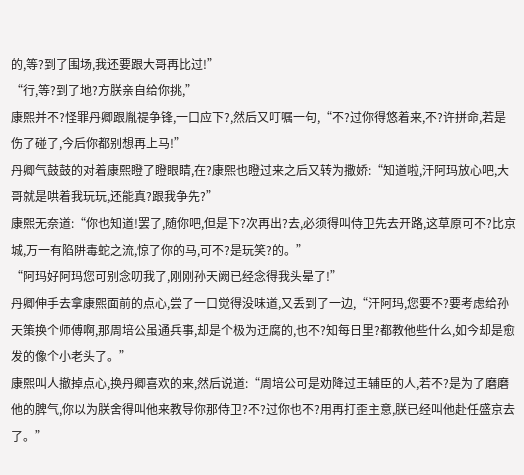的,等?到了围场,我还要跟大哥再比过!”
“行,等?到了地?方朕亲自给你挑,”
康熙并不?怪罪丹卿跟胤禔争锋,一口应下?,然后又叮嘱一句,“不?过你得悠着来,不?许拼命,若是伤了碰了,今后你都别想再上马!”
丹卿气鼓鼓的对着康熙瞪了瞪眼睛,在?康熙也瞪过来之后又转为撒娇:“知道啦,汗阿玛放心吧,大哥就是哄着我玩玩,还能真?跟我争先?”
康熙无奈道:“你也知道!罢了,随你吧,但是下?次再出?去,必须得叫侍卫先去开路,这草原可不?比京城,万一有陷阱毒蛇之流,惊了你的马,可不?是玩笑?的。”
“阿玛好阿玛您可别念叨我了,刚刚孙天阙已经念得我头晕了!”
丹卿伸手去拿康熙面前的点心,尝了一口觉得没味道,又丢到了一边,“汗阿玛,您要不?要考虑给孙天策换个师傅啊,那周培公虽通兵事,却是个极为迂腐的,也不?知每日里?都教他些什么,如今却是愈发的像个小老头了。”
康熙叫人撤掉点心,换丹卿喜欢的来,然后说道:“周培公可是劝降过王辅臣的人,若不?是为了磨磨他的脾气,你以为朕舍得叫他来教导你那侍卫?不?过你也不?用再打歪主意,朕已经叫他赴任盛京去了。”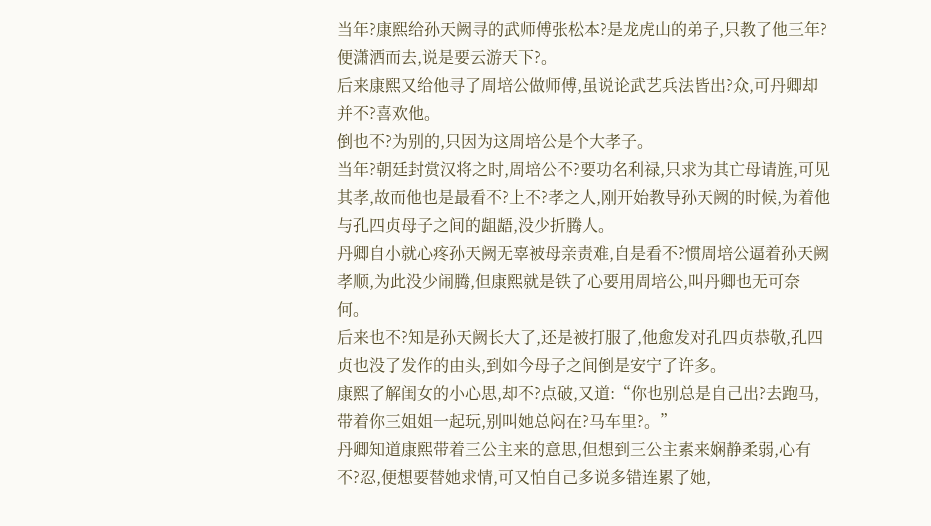当年?康熙给孙天阙寻的武师傅张松本?是龙虎山的弟子,只教了他三年?便潇洒而去,说是要云游天下?。
后来康熙又给他寻了周培公做师傅,虽说论武艺兵法皆出?众,可丹卿却并不?喜欢他。
倒也不?为别的,只因为这周培公是个大孝子。
当年?朝廷封赏汉将之时,周培公不?要功名利禄,只求为其亡母请旌,可见其孝,故而他也是最看不?上不?孝之人,刚开始教导孙天阙的时候,为着他与孔四贞母子之间的龃龉,没少折腾人。
丹卿自小就心疼孙天阙无辜被母亲责难,自是看不?惯周培公逼着孙天阙孝顺,为此没少闹腾,但康熙就是铁了心要用周培公,叫丹卿也无可奈何。
后来也不?知是孙天阙长大了,还是被打服了,他愈发对孔四贞恭敬,孔四贞也没了发作的由头,到如今母子之间倒是安宁了许多。
康熙了解闺女的小心思,却不?点破,又道:“你也别总是自己出?去跑马,带着你三姐姐一起玩,别叫她总闷在?马车里?。”
丹卿知道康熙带着三公主来的意思,但想到三公主素来娴静柔弱,心有不?忍,便想要替她求情,可又怕自己多说多错连累了她,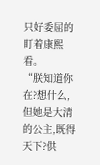只好委屈的盯着康熙看。
“朕知道你在?想什么,但她是大清的公主,既得天下?供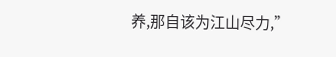养,那自该为江山尽力,”